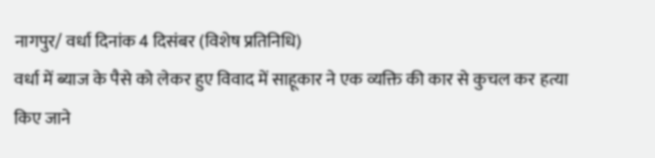नागपुर/ वर्धा दिनांक 4 दिसंबर (विशेष प्रतिनिधि)
वर्धा में ब्याज के पैसे को लेकर हुए विवाद में साहूकार ने एक व्यक्ति की कार से कुचल कर हत्या किए जाने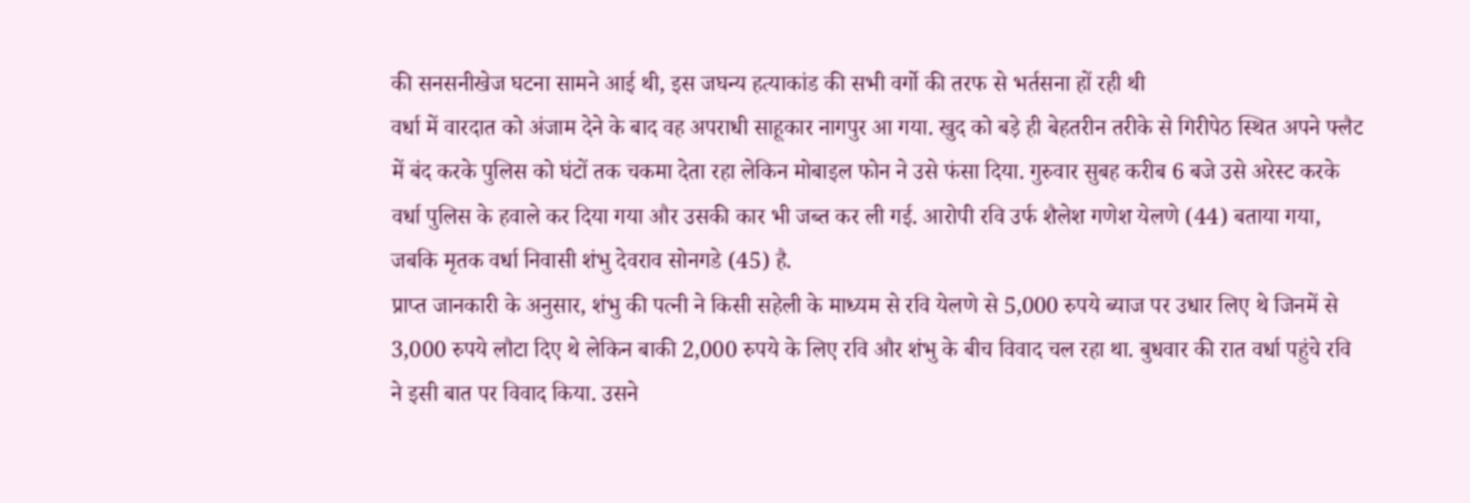की सनसनीखेज घटना सामने आई थी, इस जघन्य हत्याकांड की सभी वर्गो की तरफ से भर्तसना हों रही थी
वर्धा में वारदात को अंजाम देने के बाद वह अपराधी साहूकार नागपुर आ गया. खुद को बड़े ही बेहतरीन तरीके से गिरीपेठ स्थित अपने फ्लैट में बंद करके पुलिस को घंटों तक चकमा देता रहा लेकिन मोबाइल फोन ने उसे फंसा दिया. गुरुवार सुबह करीब 6 बजे उसे अरेस्ट करके वर्धा पुलिस के हवाले कर दिया गया और उसकी कार भी जब्त कर ली गई. आरोपी रवि उर्फ शैलेश गणेश येलणे (44) बताया गया, जबकि मृतक वर्धा निवासी शंभु देवराव सोनगडे (45) है.
प्राप्त जानकारी के अनुसार, शंभु की पत्नी ने किसी सहेली के माध्यम से रवि येलणे से 5,000 रुपये ब्याज पर उधार लिए थे जिनमें से 3,000 रुपये लौटा दिए थे लेकिन बाकी 2,000 रुपये के लिए रवि और शंभु के बीच विवाद चल रहा था. बुधवार की रात वर्धा पहुंचे रवि ने इसी बात पर विवाद किया. उसने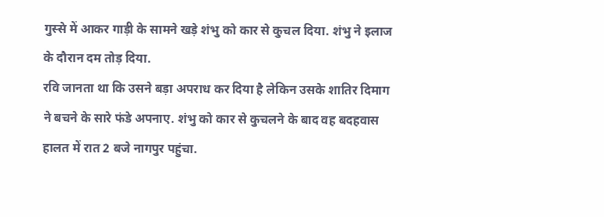गुस्से में आकर गाड़ी के सामने खड़े शंभु को कार से कुचल दिया. शंभु ने इलाज के दौरान दम तोड़ दिया.
रवि जानता था कि उसने बड़ा अपराध कर दिया है लेकिन उसके शातिर दिमाग ने बचने के सारे फंडे अपनाए. शंभु को कार से कुचलने के बाद वह बदहवास हालत में रात 2 बजे नागपुर पहुंचा.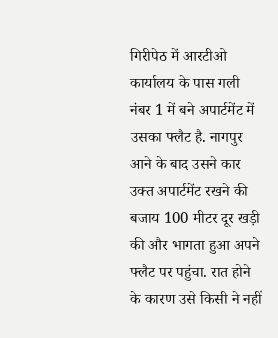गिरीपेठ में आरटीओ कार्यालय के पास गली नंबर 1 में बने अपार्टमेंट में उसका फ्लैट है. नागपुर आने के बाद उसने कार उक्त अपार्टमेंट रखने की बजाय 100 मीटर दूर खड़ी की और भागता हुआ अपने फ्लैट पर पहुंचा. रात होने के कारण उसे किसी ने नहीं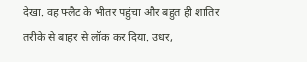देखा. वह फ्लैट के भीतर पहुंचा और बहुत ही शातिर तरीके से बाहर से लॉक कर दिया. उधर,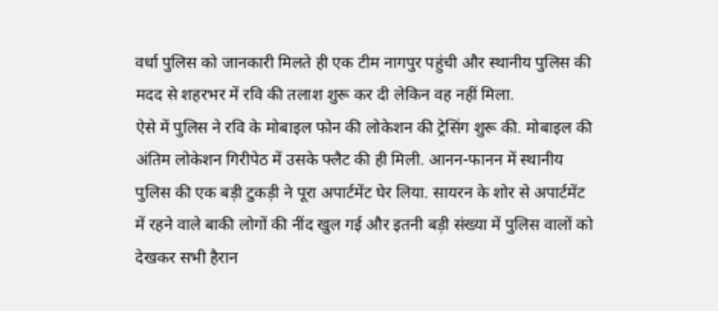वर्धा पुलिस को जानकारी मिलते ही एक टीम नागपुर पहुंची और स्थानीय पुलिस की मदद से शहरभर में रवि की तलाश शुरू कर दी लेकिन वह नहीं मिला.
ऐसे में पुलिस ने रवि के मोबाइल फोन की लोकेशन की ट्रेसिंग शुरू की. मोबाइल की अंतिम लोकेशन गिरीपेठ में उसके फ्लैट की ही मिली. आनन-फानन में स्थानीय पुलिस की एक बड़ी टुकड़ी ने पूरा अपार्टमेंट घेर लिया. सायरन के शोर से अपार्टमेंट में रहने वाले बाकी लोगों की नींद खुल गई और इतनी बड़ी संख्या में पुलिस वालों को देखकर सभी हैरान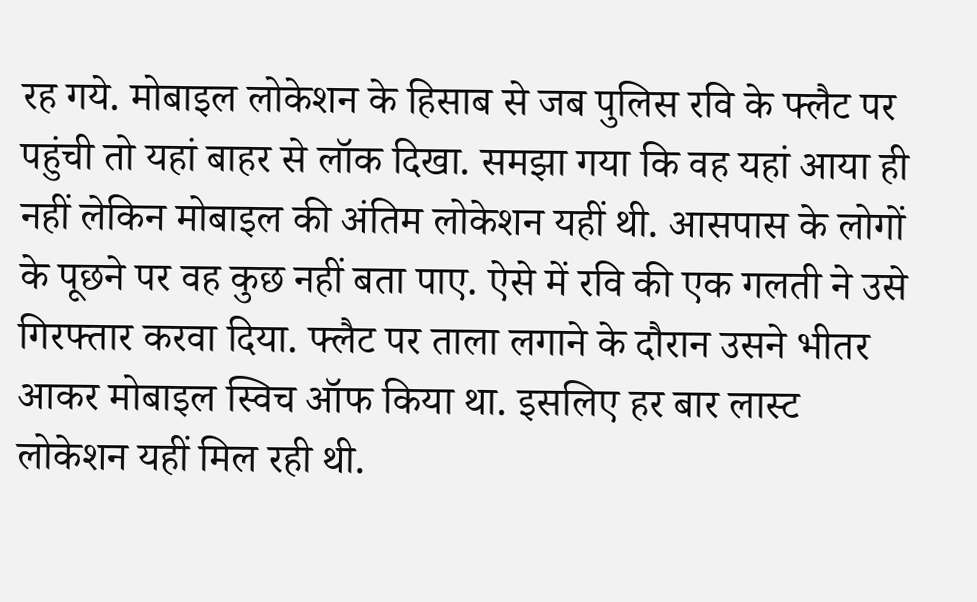रह गये. मोबाइल लोकेशन के हिसाब से जब पुलिस रवि के फ्लैट पर पहुंची तो यहां बाहर से लॉक दिखा. समझा गया कि वह यहां आया ही नहीं लेकिन मोबाइल की अंतिम लोकेशन यहीं थी. आसपास के लोगों के पूछने पर वह कुछ नहीं बता पाए. ऐसे में रवि की एक गलती ने उसे गिरफ्तार करवा दिया. फ्लैट पर ताला लगाने के दौरान उसने भीतर आकर मोबाइल स्विच ऑफ किया था. इसलिए हर बार लास्ट लोकेशन यहीं मिल रही थी.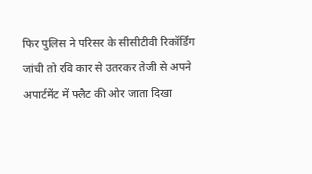फिर पुलिस ने परिसर के सीसीटीवी रिकॉर्डिंग जांची तो रवि कार से उतरकर तेजी से अपने अपार्टमेंट में फ्लैट की ओर जाता दिखा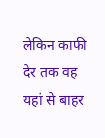लेकिन काफी देर तक वह यहां से बाहर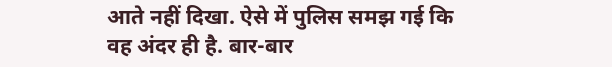आते नहीं दिखा. ऐसे में पुलिस समझ गई कि वह अंदर ही है. बार-बार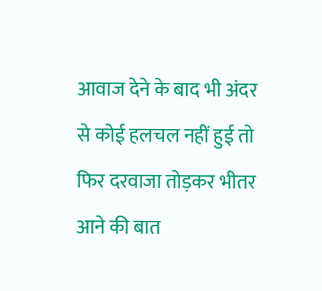आवाज देने के बाद भी अंदर से कोई हलचल नहीं हुई तो फिर दरवाजा तोड़कर भीतर आने की बात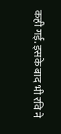कही गई. इसके बाद भी रवि ने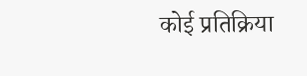कोई प्रतिक्रिया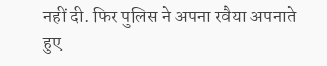नहीं दी. फिर पुलिस ने अपना रवैया अपनाते हुए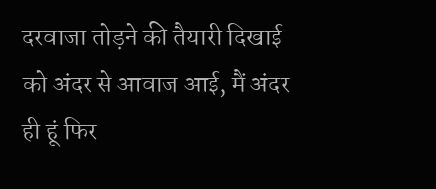दरवाजा तोड़ने की तैयारी दिखाई को अंदर से आवाज आई, मैं अंदर ही हूं फिर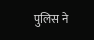पुलिस ने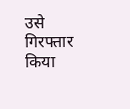उसे गिरफ्तार किया